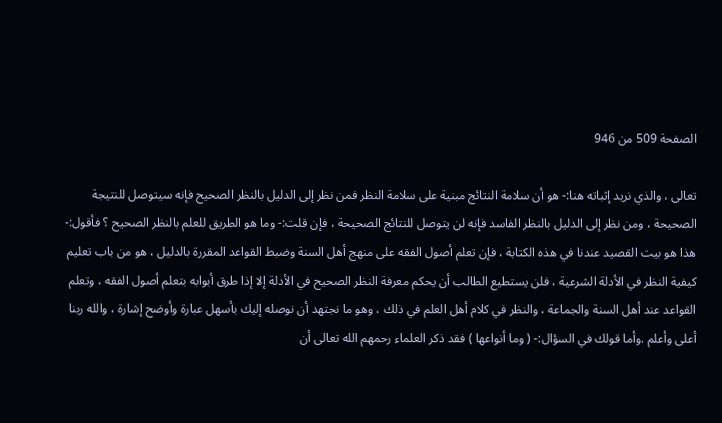الصفحة 509 من 946

تعالى ، والذي نريد إثباته هنا:- هو أن سلامة النتائج مبنية على سلامة النظر فمن نظر إلى الدليل بالنظر الصحيح فإنه سيتوصل للنتيجة الصحيحة ، ومن نظر إلى الدليل بالنظر الفاسد فإنه لن يتوصل للنتائج الصحيحة ، فإن قلت:- وما هو الطريق للعلم بالنظر الصحيح ؟ فأقول:- هذا هو بيت القصيد عندنا في هذه الكتابة ، فإن تعلم أصول الفقه على منهج أهل السنة وضبط القواعد المقررة بالدليل ، هو من باب تعليم كيفية النظر في الأدلة الشرعية ، فلن يستطيع الطالب أن يحكم معرفة النظر الصحيح في الأدلة إلا إذا طرق أبوابه بتعلم أصول الفقه ، وتعلم القواعد عند أهل السنة والجماعة ، والنظر في كلام أهل العلم في ذلك ، وهو ما نجتهد أن نوصله إليك بأسهل عبارة وأوضح إشارة ، والله ربنا أعلى وأعلم .وأما قولك في السؤال:- ( وما أنواعها ) فقد ذكر العلماء رحمهم الله تعالى أن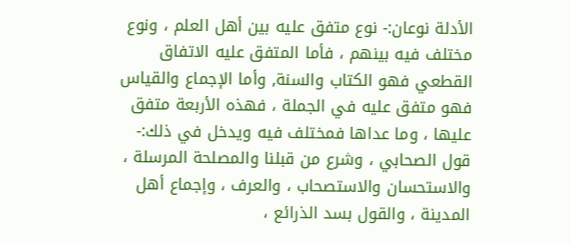الأدلة نوعان:- نوع متفق عليه بين أهل العلم ، ونوع مختلف فيه بينهم ، فأما المتفق عليه الاتفاق القطعي فهو الكتاب والسنة, وأما الإجماع والقياس فهو متفق عليه في الجملة ، فهذه الأربعة متفق عليها ، وما عداها فمختلف فيه ويدخل في ذلك:- قول الصحابي ، وشرع من قبلنا والمصلحة المرسلة ، والاستحسان والاستصحاب ، والعرف ، وإجماع أهل المدينة ، والقول بسد الذرائع ،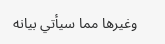وغيرها مما سيأتي بيانه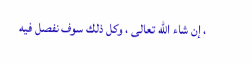، إن شاء الله تعالى ، وكل ذلك سوف نفصل فيه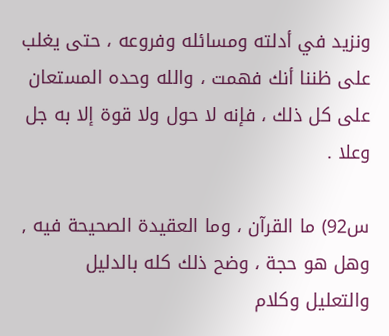ونزيد في أدلته ومسائله وفروعه ، حتى يغلب على ظننا أنك فهمت ، والله وحده المستعان على كل ذلك ، فإنه لا حول ولا قوة إلا به جل وعلا .

س92) ما القرآن ، وما العقيدة الصحيحة فيه , وهل هو حجة ، وضح ذلك كله بالدليل والتعليل وكلام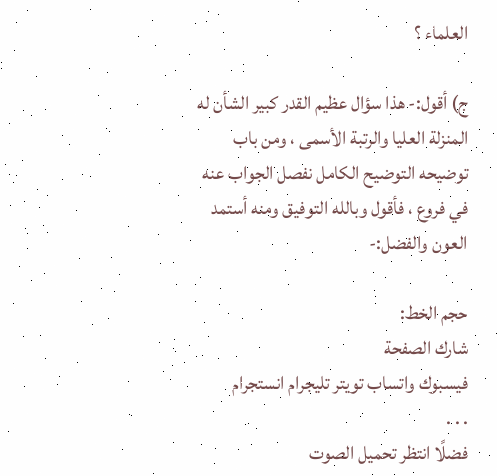العلماء ؟

ج) أقول:- هذا سؤال عظيم القدر كبير الشأن له المنزلة العليا والرتبة الأسمى ، ومن باب توضيحه التوضيح الكامل نفصل الجواب عنه في فروع ، فأقول وبالله التوفيق ومنه أستمد العون والفضل:-

حجم الخط:
شارك الصفحة
فيسبوك واتساب تويتر تليجرام انستجرام
. . .
فضلًا انتظر تحميل الصوت